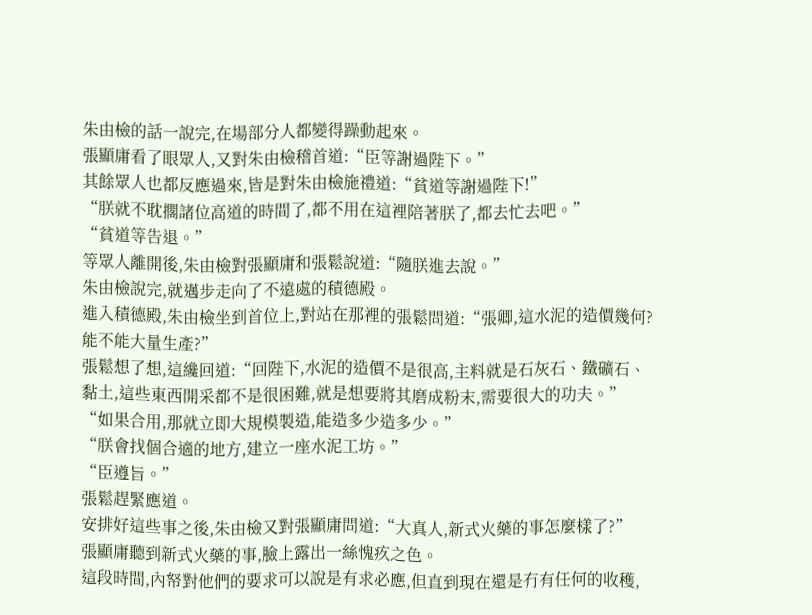朱由檢的話一說完,在場部分人都變得躁動起來。
張顯庸看了眼眾人,又對朱由檢稽首道:“臣等謝過陛下。”
其餘眾人也都反應過來,皆是對朱由檢施禮道:“貧道等謝過陛下!”
“朕就不耽擱諸位高道的時間了,都不用在這裡陪著朕了,都去忙去吧。”
“貧道等告退。”
等眾人離開後,朱由檢對張顯庸和張鬆說道:“隨朕進去說。”
朱由檢說完,就邁步走向了不遠處的積德殿。
進入積德殿,朱由檢坐到首位上,對站在那裡的張鬆問道:“張卿,這水泥的造價幾何?能不能大量生產?”
張鬆想了想,這纔回道:“回陛下,水泥的造價不是很高,主料就是石灰石、鐵礦石、黏土,這些東西開采都不是很困難,就是想要將其磨成粉末,需要很大的功夫。”
“如果合用,那就立即大規模製造,能造多少造多少。”
“朕會找個合適的地方,建立一座水泥工坊。”
“臣遵旨。”
張鬆趕緊應道。
安排好這些事之後,朱由檢又對張顯庸問道:“大真人,新式火藥的事怎麼樣了?”
張顯庸聽到新式火藥的事,臉上露出一絲愧疚之色。
這段時間,內帑對他們的要求可以說是有求必應,但直到現在還是冇有任何的收穫,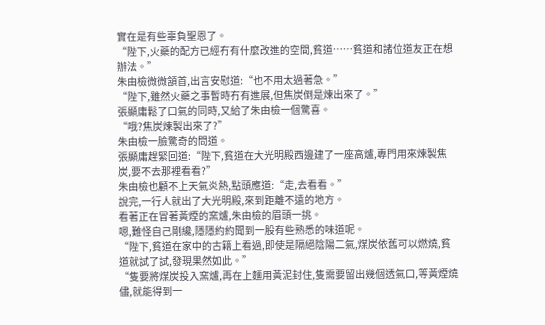實在是有些辜負聖恩了。
“陛下,火藥的配方已經冇有什麼改進的空間,貧道……貧道和諸位道友正在想辦法。”
朱由檢微微頷首,出言安慰道:“也不用太過著急。”
“陛下,雖然火藥之事暫時冇有進展,但焦炭倒是煉出來了。”
張顯庸鬆了口氣的同時,又給了朱由檢一個驚喜。
“哦?焦炭煉製出來了?”
朱由檢一臉驚奇的問道。
張顯庸趕緊回道:“陛下,貧道在大光明殿西邊建了一座高爐,專門用來煉製焦炭,要不去那裡看看?”
朱由檢也顧不上天氣炎熱,點頭應道:“走,去看看。”
說完,一行人就出了大光明殿,來到距離不遠的地方。
看著正在冒著黃煙的窯爐,朱由檢的眉頭一挑。
嗯,難怪自己剛纔,隱隱約約聞到一股有些熟悉的味道呢。
“陛下,貧道在家中的古籍上看過,即使是隔絕陰陽二氣,煤炭依舊可以燃燒,貧道就試了試,發現果然如此。”
“隻要將煤炭投入窯爐,再在上麵用黃泥封住,隻需要留出幾個透氣口,等黃煙燒儘,就能得到一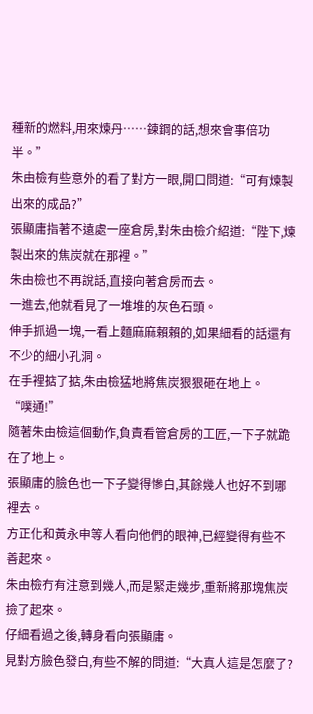種新的燃料,用來煉丹……鍊鋼的話,想來會事倍功半。”
朱由檢有些意外的看了對方一眼,開口問道:“可有煉製出來的成品?”
張顯庸指著不遠處一座倉房,對朱由檢介紹道:“陛下,煉製出來的焦炭就在那裡。”
朱由檢也不再說話,直接向著倉房而去。
一進去,他就看見了一堆堆的灰色石頭。
伸手抓過一塊,一看上麵麻麻賴賴的,如果細看的話還有不少的細小孔洞。
在手裡掂了掂,朱由檢猛地將焦炭狠狠砸在地上。
“噗通!”
隨著朱由檢這個動作,負責看管倉房的工匠,一下子就跪在了地上。
張顯庸的臉色也一下子變得慘白,其餘幾人也好不到哪裡去。
方正化和黃永申等人看向他們的眼神,已經變得有些不善起來。
朱由檢冇有注意到幾人,而是緊走幾步,重新將那塊焦炭撿了起來。
仔細看過之後,轉身看向張顯庸。
見對方臉色發白,有些不解的問道:“大真人這是怎麼了?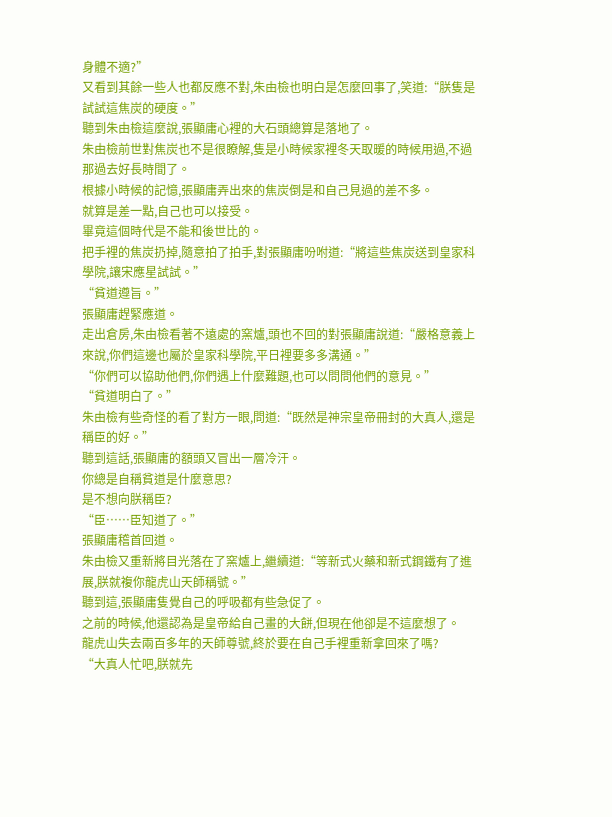身體不適?”
又看到其餘一些人也都反應不對,朱由檢也明白是怎麼回事了,笑道:“朕隻是試試這焦炭的硬度。”
聽到朱由檢這麼說,張顯庸心裡的大石頭總算是落地了。
朱由檢前世對焦炭也不是很瞭解,隻是小時候家裡冬天取暖的時候用過,不過那過去好長時間了。
根據小時候的記憶,張顯庸弄出來的焦炭倒是和自己見過的差不多。
就算是差一點,自己也可以接受。
畢竟這個時代是不能和後世比的。
把手裡的焦炭扔掉,隨意拍了拍手,對張顯庸吩咐道:“將這些焦炭送到皇家科學院,讓宋應星試試。”
“貧道遵旨。”
張顯庸趕緊應道。
走出倉房,朱由檢看著不遠處的窯爐,頭也不回的對張顯庸說道:“嚴格意義上來說,你們這邊也屬於皇家科學院,平日裡要多多溝通。”
“你們可以協助他們,你們遇上什麼難題,也可以問問他們的意見。”
“貧道明白了。”
朱由檢有些奇怪的看了對方一眼,問道:“既然是神宗皇帝冊封的大真人,還是稱臣的好。”
聽到這話,張顯庸的額頭又冒出一層冷汗。
你總是自稱貧道是什麼意思?
是不想向朕稱臣?
“臣……臣知道了。”
張顯庸稽首回道。
朱由檢又重新將目光落在了窯爐上,繼續道:“等新式火藥和新式鋼鐵有了進展,朕就複你龍虎山天師稱號。”
聽到這,張顯庸隻覺自己的呼吸都有些急促了。
之前的時候,他還認為是皇帝給自己畫的大餅,但現在他卻是不這麼想了。
龍虎山失去兩百多年的天師尊號,終於要在自己手裡重新拿回來了嗎?
“大真人忙吧,朕就先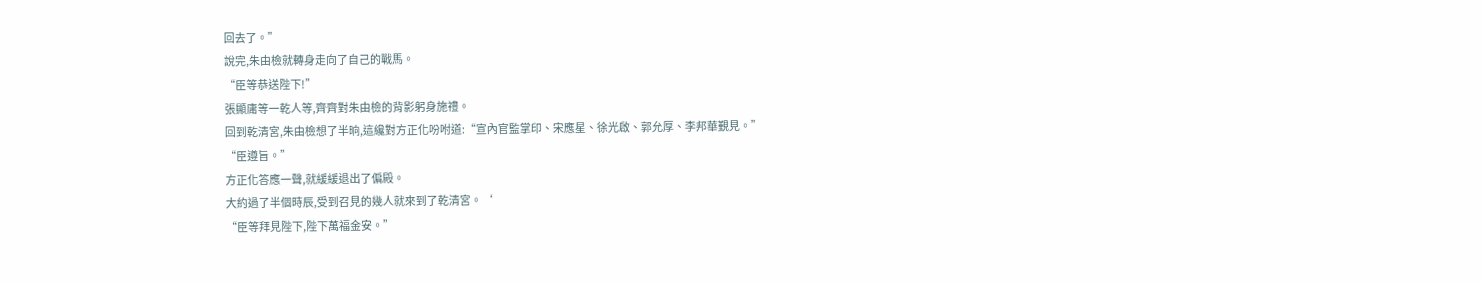回去了。”
說完,朱由檢就轉身走向了自己的戰馬。
“臣等恭送陛下!”
張顯庸等一乾人等,齊齊對朱由檢的背影躬身施禮。
回到乾清宮,朱由檢想了半晌,這纔對方正化吩咐道:“宣內官監掌印、宋應星、徐光啟、郭允厚、李邦華覲見。”
“臣遵旨。”
方正化答應一聲,就緩緩退出了偏殿。
大約過了半個時辰,受到召見的幾人就來到了乾清宮。‘
“臣等拜見陛下,陛下萬福金安。”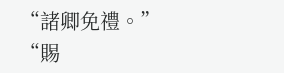“諸卿免禮。”
“賜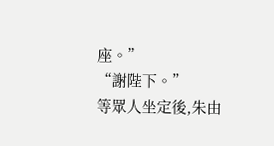座。”
“謝陛下。”
等眾人坐定後,朱由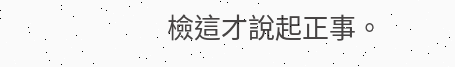檢這才說起正事。